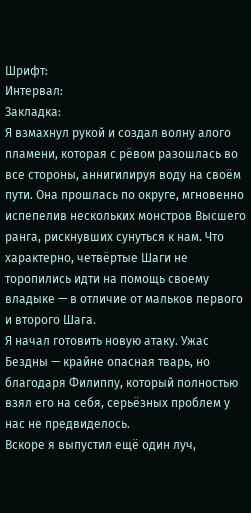Шрифт:
Интервал:
Закладка:
Я взмахнул рукой и создал волну алого пламени, которая с рёвом разошлась во все стороны, аннигилируя воду на своём пути. Она прошлась по округе, мгновенно испепелив нескольких монстров Высшего ранга, рискнувших сунуться к нам. Что характерно, четвёртые Шаги не торопились идти на помощь своему владыке — в отличие от мальков первого и второго Шага.
Я начал готовить новую атаку. Ужас Бездны — крайне опасная тварь, но благодаря Филиппу, который полностью взял его на себя, серьёзных проблем у нас не предвиделось.
Вскоре я выпустил ещё один луч,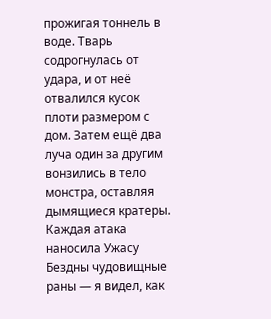прожигая тоннель в воде. Тварь содрогнулась от удара, и от неё отвалился кусок плоти размером с дом. Затем ещё два луча один за другим вонзились в тело монстра, оставляя дымящиеся кратеры. Каждая атака наносила Ужасу Бездны чудовищные раны — я видел, как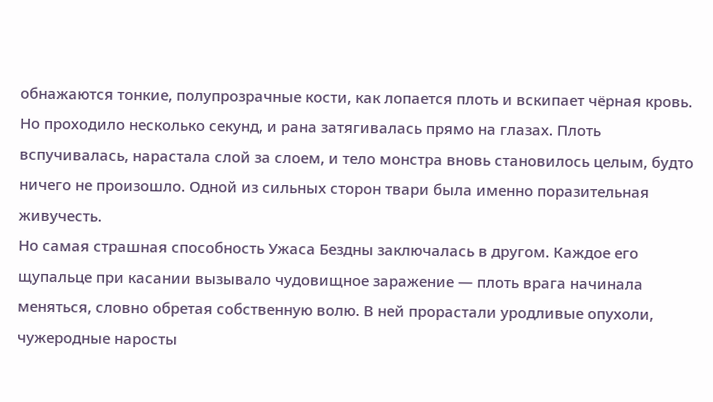обнажаются тонкие, полупрозрачные кости, как лопается плоть и вскипает чёрная кровь. Но проходило несколько секунд, и рана затягивалась прямо на глазах. Плоть вспучивалась, нарастала слой за слоем, и тело монстра вновь становилось целым, будто ничего не произошло. Одной из сильных сторон твари была именно поразительная живучесть.
Но самая страшная способность Ужаса Бездны заключалась в другом. Каждое его щупальце при касании вызывало чудовищное заражение — плоть врага начинала меняться, словно обретая собственную волю. В ней прорастали уродливые опухоли, чужеродные наросты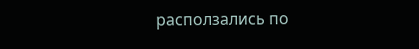расползались по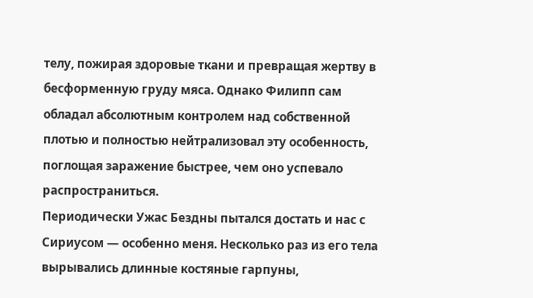телу, пожирая здоровые ткани и превращая жертву в бесформенную груду мяса. Однако Филипп сам обладал абсолютным контролем над собственной плотью и полностью нейтрализовал эту особенность, поглощая заражение быстрее, чем оно успевало распространиться.
Периодически Ужас Бездны пытался достать и нас с Сириусом — особенно меня. Несколько раз из его тела вырывались длинные костяные гарпуны,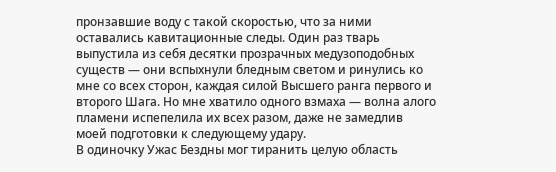пронзавшие воду с такой скоростью, что за ними оставались кавитационные следы. Один раз тварь выпустила из себя десятки прозрачных медузоподобных существ — они вспыхнули бледным светом и ринулись ко мне со всех сторон, каждая силой Высшего ранга первого и второго Шага. Но мне хватило одного взмаха — волна алого пламени испепелила их всех разом, даже не замедлив моей подготовки к следующему удару.
В одиночку Ужас Бездны мог тиранить целую область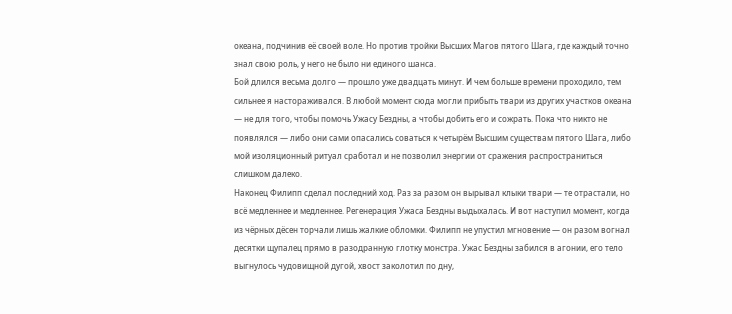океана, подчинив её своей воле. Но против тройки Высших Магов пятого Шага, где каждый точно знал свою роль, у него не было ни единого шанса.
Бой длился весьма долго — прошло уже двадцать минут. И чем больше времени проходило, тем сильнее я настораживался. В любой момент сюда могли прибыть твари из других участков океана — не для того, чтобы помочь Ужасу Бездны, а чтобы добить его и сожрать. Пока что никто не появлялся — либо они сами опасались соваться к четырём Высшим существам пятого Шага, либо мой изоляционный ритуал сработал и не позволил энергии от сражения распространиться слишком далеко.
Наконец Филипп сделал последний ход. Раз за разом он вырывал клыки твари — те отрастали, но всё медленнее и медленнее. Регенерация Ужаса Бездны выдыхалась. И вот наступил момент, когда из чёрных дёсен торчали лишь жалкие обломки. Филипп не упустил мгновение — он разом вогнал десятки щупалец прямо в разодранную глотку монстра. Ужас Бездны забился в агонии, его тело выгнулось чудовищной дугой, хвост заколотил по дну,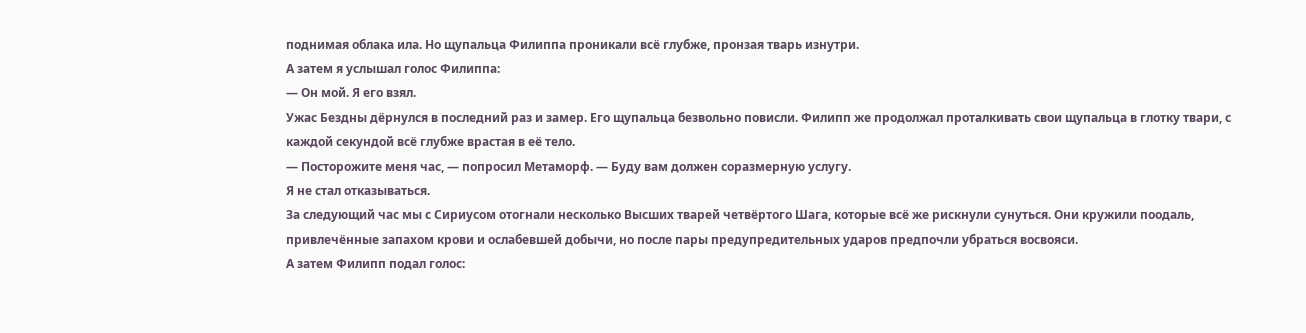поднимая облака ила. Но щупальца Филиппа проникали всё глубже, пронзая тварь изнутри.
А затем я услышал голос Филиппа:
— Он мой. Я его взял.
Ужас Бездны дёрнулся в последний раз и замер. Его щупальца безвольно повисли. Филипп же продолжал проталкивать свои щупальца в глотку твари, с каждой секундой всё глубже врастая в её тело.
— Посторожите меня час, — попросил Метаморф. — Буду вам должен соразмерную услугу.
Я не стал отказываться.
За следующий час мы с Сириусом отогнали несколько Высших тварей четвёртого Шага, которые всё же рискнули сунуться. Они кружили поодаль, привлечённые запахом крови и ослабевшей добычи, но после пары предупредительных ударов предпочли убраться восвояси.
А затем Филипп подал голос: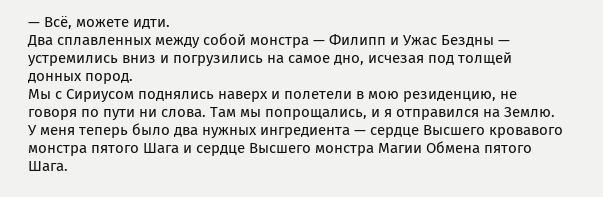— Всё, можете идти.
Два сплавленных между собой монстра — Филипп и Ужас Бездны — устремились вниз и погрузились на самое дно, исчезая под толщей донных пород.
Мы с Сириусом поднялись наверх и полетели в мою резиденцию, не говоря по пути ни слова. Там мы попрощались, и я отправился на Землю.
У меня теперь было два нужных ингредиента — сердце Высшего кровавого монстра пятого Шага и сердце Высшего монстра Магии Обмена пятого Шага.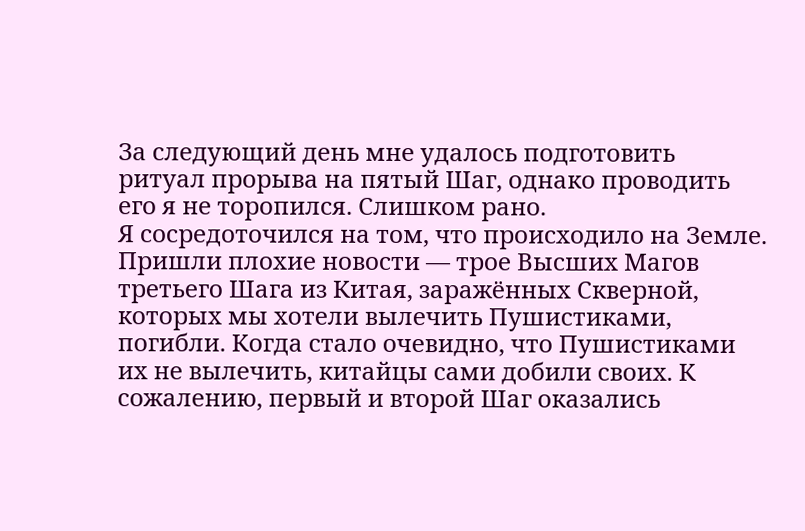За следующий день мне удалось подготовить ритуал прорыва на пятый Шаг, однако проводить его я не торопился. Слишком рано.
Я сосредоточился на том, что происходило на Земле.
Пришли плохие новости — трое Высших Магов третьего Шага из Китая, заражённых Скверной, которых мы хотели вылечить Пушистиками, погибли. Когда стало очевидно, что Пушистиками их не вылечить, китайцы сами добили своих. К сожалению, первый и второй Шаг оказались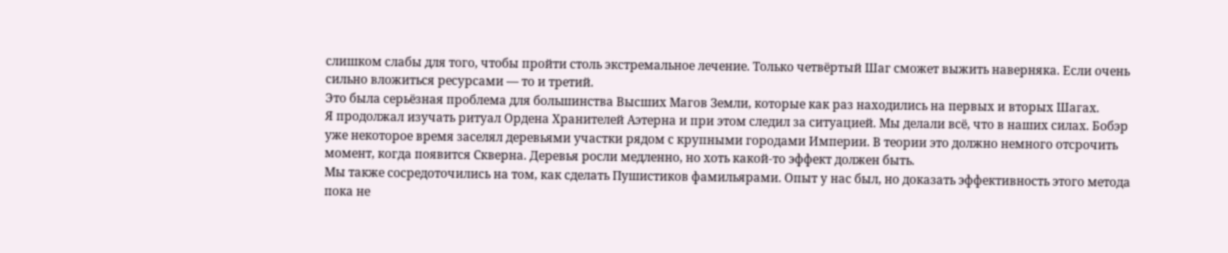слишком слабы для того, чтобы пройти столь экстремальное лечение. Только четвёртый Шаг сможет выжить наверняка. Если очень сильно вложиться ресурсами — то и третий.
Это была серьёзная проблема для большинства Высших Магов Земли, которые как раз находились на первых и вторых Шагах.
Я продолжал изучать ритуал Ордена Хранителей Аэтерна и при этом следил за ситуацией. Мы делали всё, что в наших силах. Бобэр уже некоторое время заселял деревьями участки рядом с крупными городами Империи. В теории это должно немного отсрочить момент, когда появится Скверна. Деревья росли медленно, но хоть какой-то эффект должен быть.
Мы также сосредоточились на том, как сделать Пушистиков фамильярами. Опыт у нас был, но доказать эффективность этого метода пока не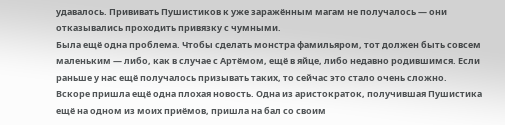удавалось. Прививать Пушистиков к уже заражённым магам не получалось — они отказывались проходить привязку с чумными.
Была ещё одна проблема. Чтобы сделать монстра фамильяром, тот должен быть совсем маленьким — либо, как в случае с Артёмом, ещё в яйце, либо недавно родившимся. Если раньше у нас ещё получалось призывать таких, то сейчас это стало очень сложно.
Вскоре пришла ещё одна плохая новость. Одна из аристократок, получившая Пушистика ещё на одном из моих приёмов, пришла на бал со своим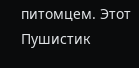питомцем. Этот Пушистик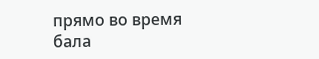прямо во время бала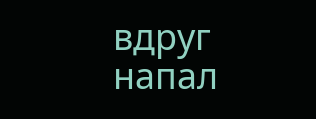вдруг напал